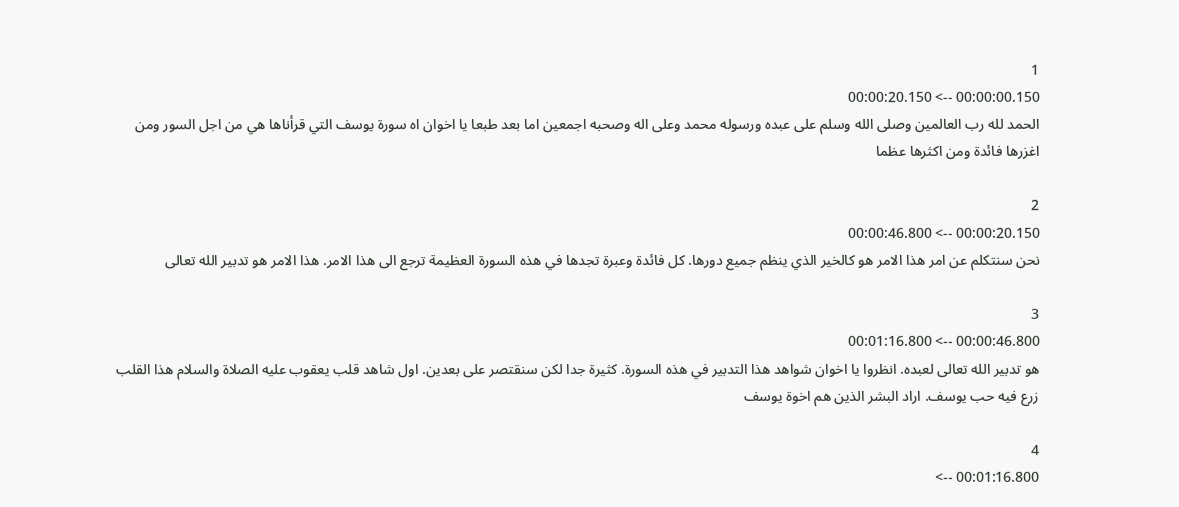1
00:00:00.150 --> 00:00:20.150
الحمد لله رب العالمين وصلى الله وسلم على عبده ورسوله محمد وعلى اله وصحبه اجمعين اما بعد طبعا يا اخوان اه سورة يوسف التي قرأناها هي من اجل السور ومن اغزرها فائدة ومن اكثرها عظما

2
00:00:20.150 --> 00:00:46.800
نحن سنتكلم عن امر هذا الامر هو كالخير الذي ينظم جميع دورها. كل فائدة وعبرة تجدها في هذه السورة العظيمة ترجع الى هذا الامر. هذا الامر هو تدبير الله تعالى

3
00:00:46.800 --> 00:01:16.800
هو تدبير الله تعالى لعبده. انظروا يا اخوان شواهد هذا التدبير في هذه السورة. كثيرة جدا لكن سنقتصر على بعدين. اول شاهد قلب يعقوب عليه الصلاة والسلام هذا القلب زرع فيه حب يوسف. اراد البشر الذين هم اخوة يوسف

4
00:01:16.800 -->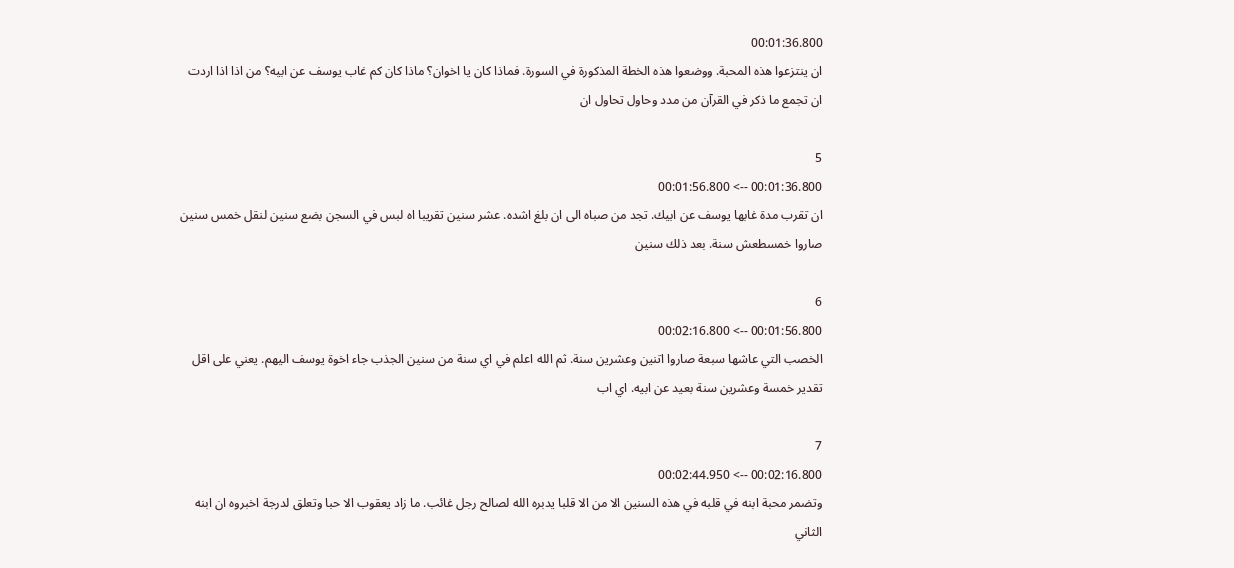00:01:36.800
ان ينتزعوا هذه المحبة. ووضعوا هذه الخطة المذكورة في السورة. فماذا كان يا اخوان؟ ماذا كان كم غاب يوسف عن ابيه؟ من اذا اذا اردت ان تجمع ما ذكر في القرآن من مدد وحاول تحاول ان

5
00:01:36.800 --> 00:01:56.800
ان تقرب مدة غابها يوسف عن ابيك. تجد من صباه الى ان بلغ اشده. عشر سنين تقريبا اه لبس في السجن بضع سنين لنقل خمس سنين صاروا خمسطعش سنة. بعد ذلك سنين

6
00:01:56.800 --> 00:02:16.800
الخصب التي عاشها سبعة صاروا اتنين وعشرين سنة. ثم الله اعلم في اي سنة من سنين الجذب جاء اخوة يوسف اليهم. يعني على اقل تقدير خمسة وعشرين سنة بعيد عن ابيه. اي اب

7
00:02:16.800 --> 00:02:44.950
وتضمر محبة ابنه في قلبه في هذه السنين الا من الا قلبا يدبره الله لصالح رجل غائب. ما زاد يعقوب الا حبا وتعلق لدرجة اخبروه ان ابنه الثاني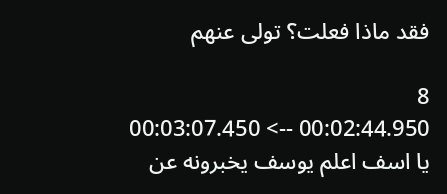فقد ماذا فعلت؟ تولى عنهم

8
00:02:44.950 --> 00:03:07.450
يا اسف اعلم يوسف يخبرونه عن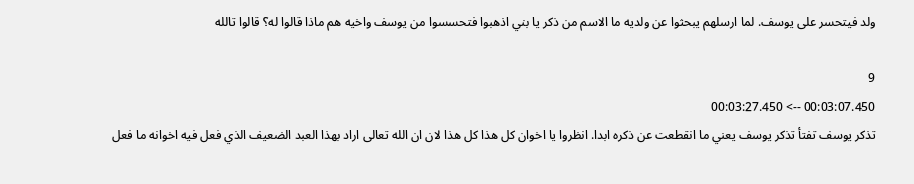ولد فيتحسر على يوسف. لما ارسلهم يبحثوا عن ولديه ما الاسم من ذكر يا بني اذهبوا فتحسسوا من يوسف واخيه هم ماذا قالوا له؟ قالوا تالله

9
00:03:07.450 --> 00:03:27.450
تذكر يوسف تفتأ تذكر يوسف يعني ما انقطعت عن ذكره ابدا. انظروا يا اخوان كل هذا كل هذا لان ان الله تعالى اراد بهذا العبد الضعيف الذي فعل فيه اخوانه ما فعل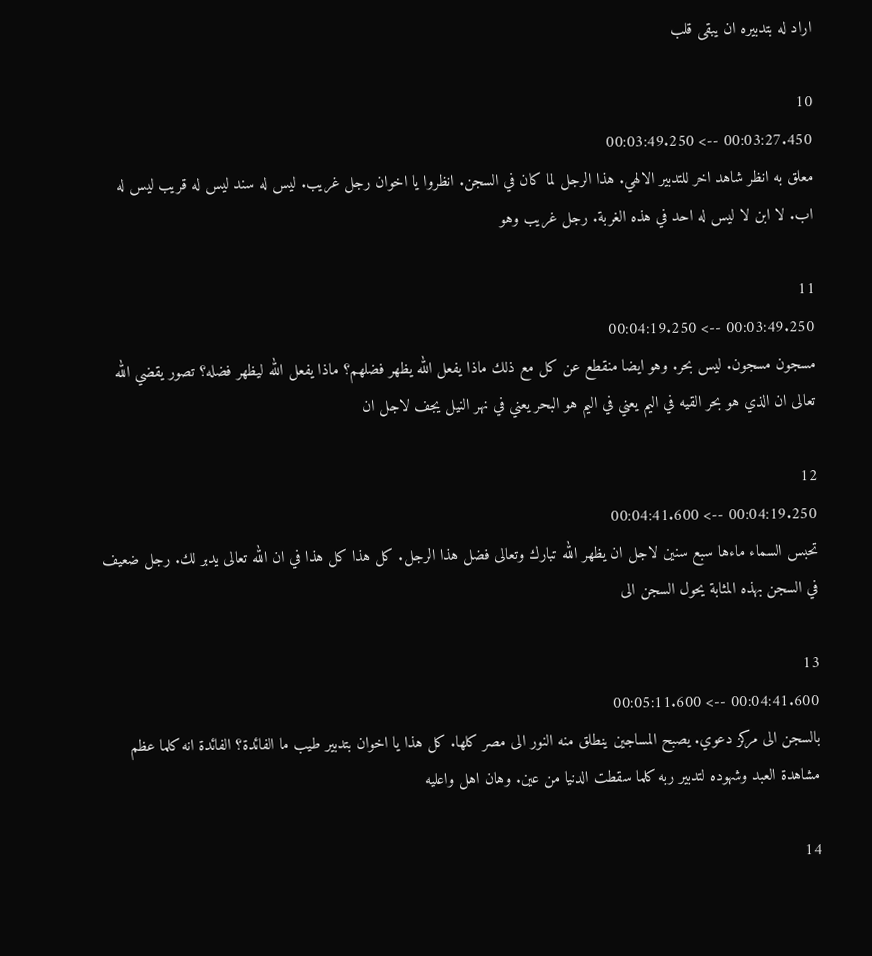اراد له بتدبيره ان يبقى قلب

10
00:03:27.450 --> 00:03:49.250
معلق به انظر شاهد اخر للتدبير الالهي. هذا الرجل لما كان في السجن. انظروا يا اخوان رجل غريب. ليس له سند ليس له قريب ليس له اب. لا ابن لا ليس له احد في هذه الغربة. رجل غريب وهو

11
00:03:49.250 --> 00:04:19.250
مسجون مسجون. ليس بحر. وهو ايضا منقطع عن كل مع ذلك ماذا يفعل الله يظهر فضلهم؟ ماذا يفعل الله ليظهر فضله؟ تصور يقضي الله تعالى ان الذي هو بحر القيه في اليم يعني في اليم هو البحر يعني في نهر النيل يجف لاجل ان

12
00:04:19.250 --> 00:04:41.600
تحبس السماء ماءها سبع سنين لاجل ان يظهر الله تبارك وتعالى فضل هذا الرجل. كل هذا كل هذا في ان الله تعالى يدبر لك. رجل ضعيف في السجن بهذه المثابة يحول السجن الى

13
00:04:41.600 --> 00:05:11.600
بالسجن الى مركز دعوي. يصبح المساجين ينطلق منه النور الى مصر كلها. كل هذا يا اخوان بتدبير طيب ما الفائدة؟ الفائدة انه كلما عظم مشاهدة العبد وشهوده لتدبير ربه كلما سقطت الدنيا من عين. وهان اهل واعليه

14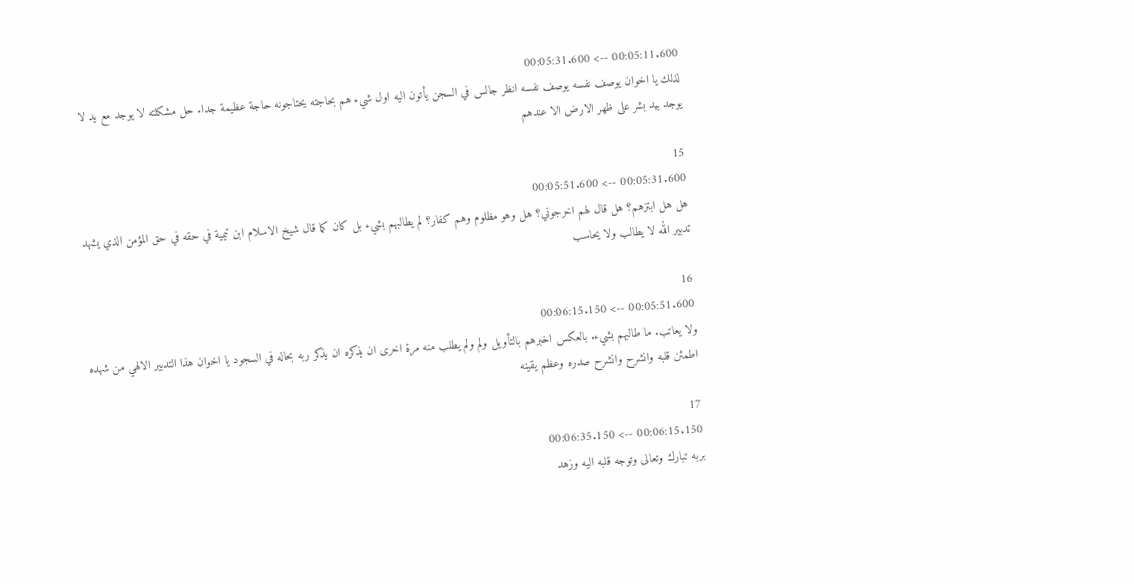00:05:11.600 --> 00:05:31.600
لذلك يا اخوان يوصف نفسه يوصف نفسه انظر جالس في السجن يأتون اليه اول شيء هم بحاجته يحتاجونه حاجة عظيمة جدا. حل مشكلته لا يوجد مع يد لا يوجد بيد بشر على ظهر الارض الا عندهم

15
00:05:31.600 --> 00:05:51.600
هل هل ابتزهم؟ هل قال لهم اخرجوني؟ هل وهو مظلوم وهم كفار؟ لم يطالبهم بشيء بل كان كما قال شيخ الاسلام ابن تيمية في حقه في حق المؤمن الذي يشهد تدبير الله لا يطالب ولا يحاسب

16
00:05:51.600 --> 00:06:15.150
ولا يعاتب. ما طالبهم بشيء. بالعكس اخبرهم بالتأويل ولم ولم يطلب منه مرة اخرى ان يذكره ان يذكر ربه بحاله في السجود يا اخوان هذا التدبير الالهي من شهده اطمئن قلبه وانشرح وانشرح صدره وعظم يقينه

17
00:06:15.150 --> 00:06:35.150
بربه تبارك وتعالى وتوجه قلبه اليه وزهد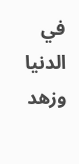في الدنيا وزهد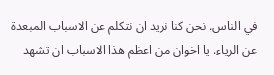في الناس. نحن كنا نريد ان نتكلم عن الاسباب المبعدة عن الرياء. يا اخوان من اعظم هذا الاسباب ان تشهد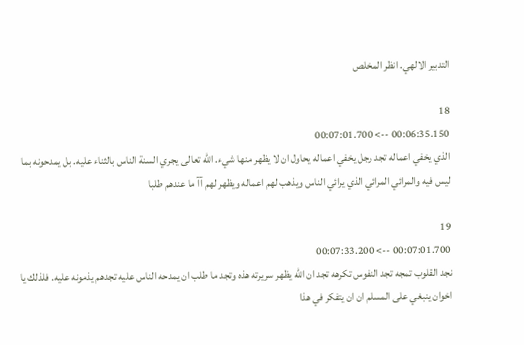التدبير الالهي. انظر المخلص

18
00:06:35.150 --> 00:07:01.700
الذي يخفي اعماله تجد رجل يخفي اعماله يحاول ان لا يظهر منها شيء. الله تعالى يجري السنة الناس بالثناء عليه. بل يمدحونه بما ليس فيه والمرائي المرائي الذي يرائي الناس ويذهب لهم اعماله ويظهر لهم آآ ما عندهم طلبا

19
00:07:01.700 --> 00:07:33.200
نجد القلوب تمجه تجد النفوس تكرهه تجد ان الله يظهر سريرته هذه وتجد ما طلب ان يمدحه الناس عليه تجدهم يذمونه عليه. فلذلك يا اخوان ينبغي على المسلم ان ان يتفكر في هذا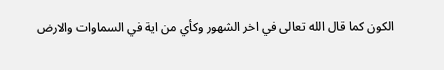الكون كما قال الله تعالى في اخر الشهور وكأي من اية في السماوات والارض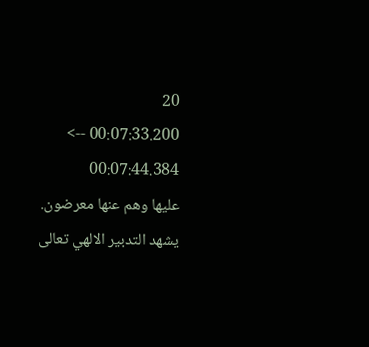20
00:07:33.200 --> 00:07:44.384
عليها وهم عنها معرضون. يشهد التدبير الالهي تعالى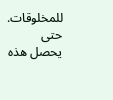للمخلوقات. حتى يحصل هذه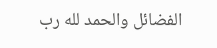الفضائل والحمد لله رب